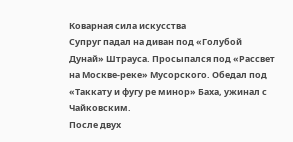Коварная сила искусства
Супруг падал на диван под «Голубой Дунай» Штрауса. Просыпался под «Рассвет на Москве-реке» Мусорского. Обедал под «Таккату и фугу ре минор» Баха, ужинал с Чайковским.
После двух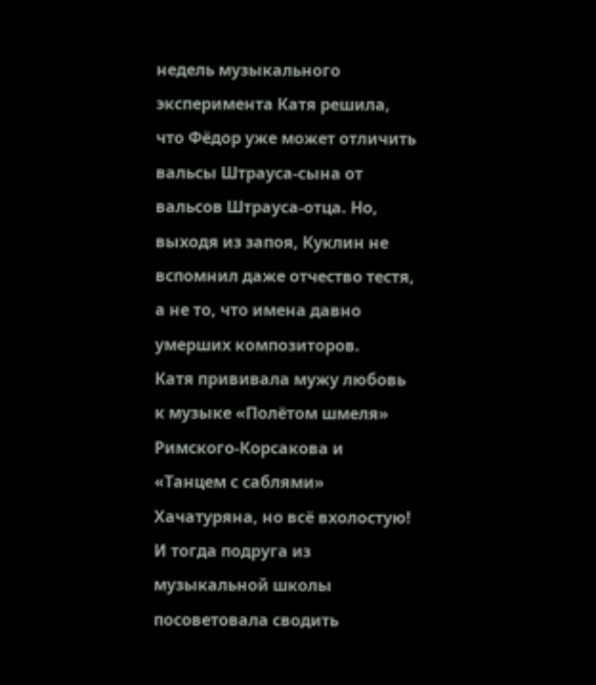недель музыкального эксперимента Катя решила, что Фёдор уже может отличить вальсы Штрауса-сына от вальсов Штрауса-отца. Но, выходя из запоя, Куклин не вспомнил даже отчество тестя, а не то, что имена давно умерших композиторов.
Катя прививала мужу любовь к музыке «Полётом шмеля» Римского-Корсакова и «Танцем с саблями» Хачатуряна, но всё вхолостую!
И тогда подруга из музыкальной школы посоветовала сводить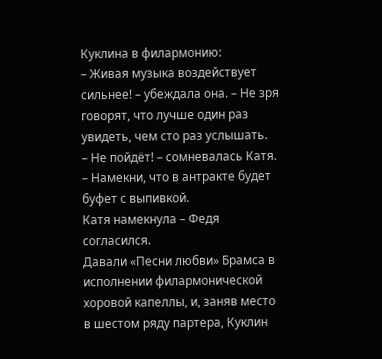Куклина в филармонию:
– Живая музыка воздействует сильнее! – убеждала она. – Не зря говорят, что лучше один раз увидеть, чем сто раз услышать.
– Не пойдёт! – сомневалась Катя.
– Намекни, что в антракте будет буфет с выпивкой.
Катя намекнула – Федя согласился.
Давали «Песни любви» Брамса в исполнении филармонической хоровой капеллы, и, заняв место в шестом ряду партера, Куклин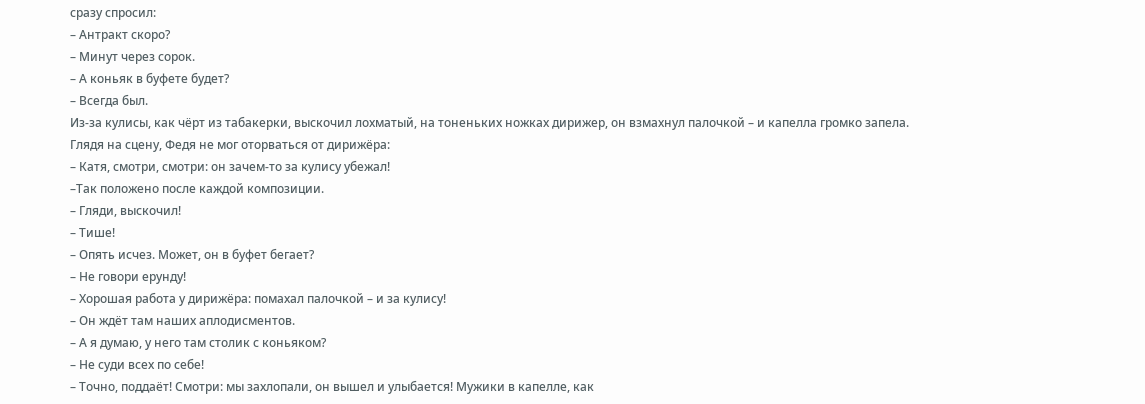сразу спросил:
– Антракт скоро?
– Минут через сорок.
– А коньяк в буфете будет?
– Всегда был.
Из-за кулисы, как чёрт из табакерки, выскочил лохматый, на тоненьких ножках дирижер, он взмахнул палочкой – и капелла громко запела.
Глядя на сцену, Федя не мог оторваться от дирижёра:
– Катя, смотри, смотри: он зачем-то за кулису убежал!
–Так положено после каждой композиции.
– Гляди, выскочил!
– Тише!
– Опять исчез. Может, он в буфет бегает?
– Не говори ерунду!
– Хорошая работа у дирижёра: помахал палочкой – и за кулису!
– Он ждёт там наших аплодисментов.
– А я думаю, у него там столик с коньяком?
– Не суди всех по себе!
– Точно, поддаёт! Смотри: мы захлопали, он вышел и улыбается! Мужики в капелле, как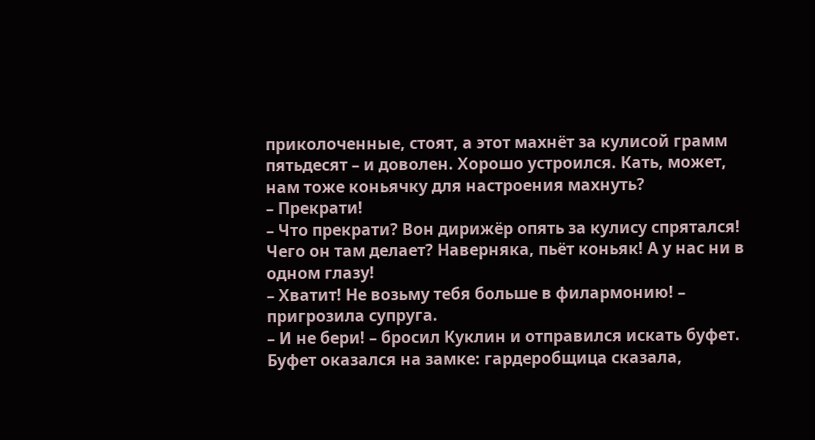приколоченные, стоят, а этот махнёт за кулисой грамм пятьдесят – и доволен. Хорошо устроился. Кать, может, нам тоже коньячку для настроения махнуть?
– Прекрати!
– Что прекрати? Вон дирижёр опять за кулису спрятался! Чего он там делает? Наверняка, пьёт коньяк! А у нас ни в одном глазу!
– Хватит! Не возьму тебя больше в филармонию! – пригрозила супруга.
– И не бери! – бросил Куклин и отправился искать буфет.
Буфет оказался на замке: гардеробщица сказала,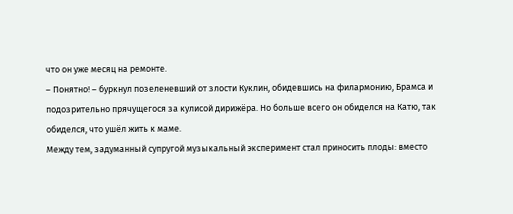что он уже месяц на ремонте.
– Понятно! – буркнул позеленевший от злости Куклин, обидевшись на филармонию, Брамса и подозрительно прячущегося за кулисой дирижёра. Но больше всего он обиделся на Катю, так обиделся, что ушёл жить к маме.
Между тем, задуманный супругой музыкальный эксперимент стал приносить плоды: вместо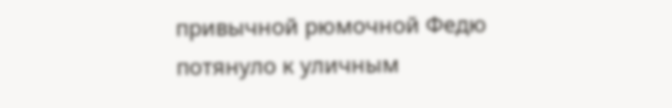привычной рюмочной Федю потянуло к уличным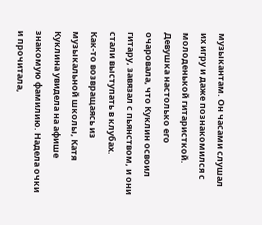музыкантам. Он часами слушал их игру и даже познакомился с молоденькой гитаристкой. Девушка настолько его очаровала, что Куклин освоил гитару, завязал с пьянством, и они стали выступать в клубах.
Как-то возвращаясь из музыкальной школы, Катя Куклина увидела на афише знакомую фамилию. Надела очки и прочитала,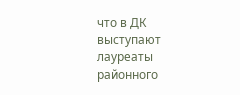что в ДК выступают лауреаты районного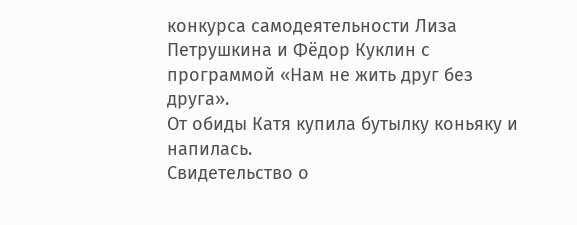конкурса самодеятельности Лиза Петрушкина и Фёдор Куклин с программой «Нам не жить друг без друга».
От обиды Катя купила бутылку коньяку и напилась.
Свидетельство о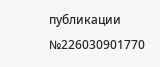публикации №226030901770